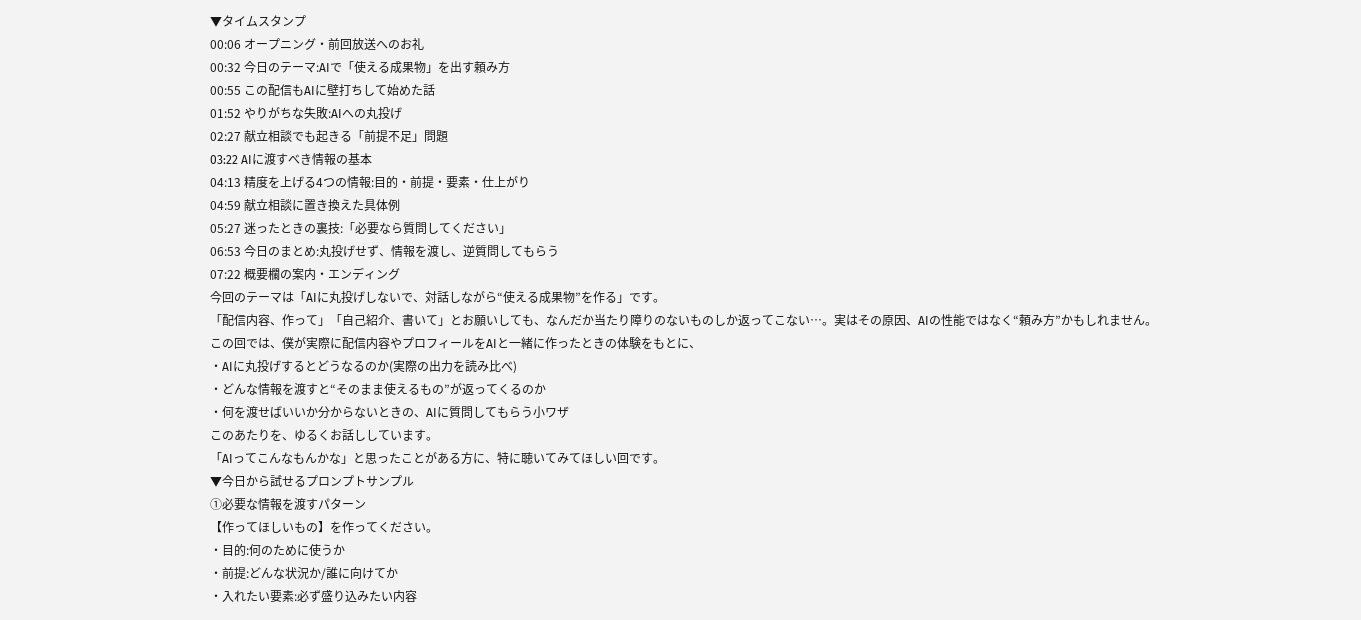▼タイムスタンプ
00:06 オープニング・前回放送へのお礼
00:32 今日のテーマ:AIで「使える成果物」を出す頼み方
00:55 この配信もAIに壁打ちして始めた話
01:52 やりがちな失敗:AIへの丸投げ
02:27 献立相談でも起きる「前提不足」問題
03:22 AIに渡すべき情報の基本
04:13 精度を上げる4つの情報:目的・前提・要素・仕上がり
04:59 献立相談に置き換えた具体例
05:27 迷ったときの裏技:「必要なら質問してください」
06:53 今日のまとめ:丸投げせず、情報を渡し、逆質問してもらう
07:22 概要欄の案内・エンディング
今回のテーマは「AIに丸投げしないで、対話しながら“使える成果物”を作る」です。
「配信内容、作って」「自己紹介、書いて」とお願いしても、なんだか当たり障りのないものしか返ってこない…。実はその原因、AIの性能ではなく“頼み方”かもしれません。
この回では、僕が実際に配信内容やプロフィールをAIと一緒に作ったときの体験をもとに、
・AIに丸投げするとどうなるのか(実際の出力を読み比べ)
・どんな情報を渡すと“そのまま使えるもの”が返ってくるのか
・何を渡せばいいか分からないときの、AIに質問してもらう小ワザ
このあたりを、ゆるくお話ししています。
「AIってこんなもんかな」と思ったことがある方に、特に聴いてみてほしい回です。
▼今日から試せるプロンプトサンプル
①必要な情報を渡すパターン
【作ってほしいもの】を作ってください。
・目的:何のために使うか
・前提:どんな状況か/誰に向けてか
・入れたい要素:必ず盛り込みたい内容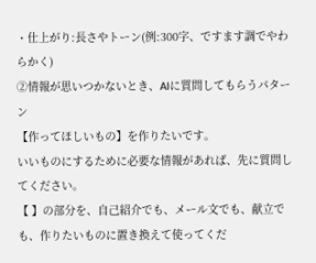・仕上がり:長さやトーン(例:300字、ですます調でやわらかく)
②情報が思いつかないとき、AIに質問してもらうパターン
【作ってほしいもの】を作りたいです。
いいものにするために必要な情報があれば、先に質問してください。
【 】の部分を、自己紹介でも、メール文でも、献立でも、作りたいものに置き換えて使ってくだ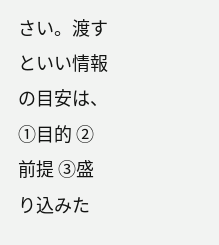さい。渡すといい情報の目安は、①目的 ②前提 ③盛り込みた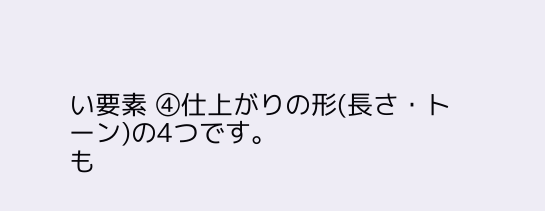い要素 ④仕上がりの形(長さ・トーン)の4つです。
も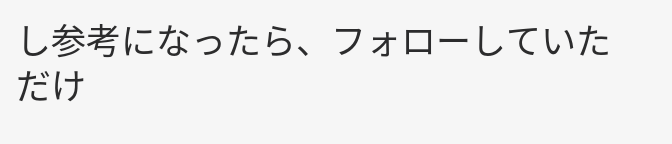し参考になったら、フォローしていただけ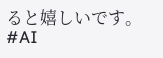ると嬉しいです。
#AI